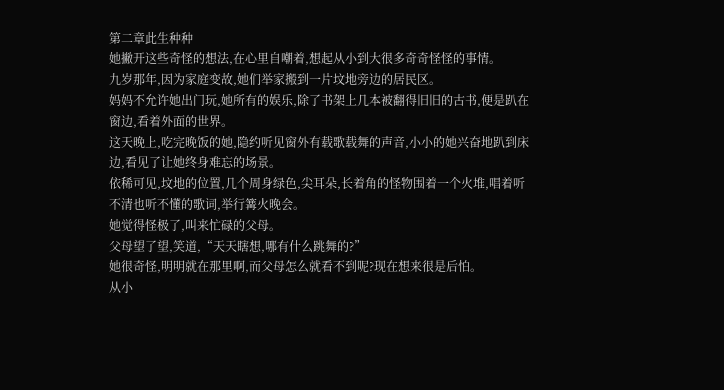第二章此生种种
她撇开这些奇怪的想法,在心里自嘲着,想起从小到大很多奇奇怪怪的事情。
九岁那年,因为家庭变故,她们举家搬到一片坟地旁边的居民区。
妈妈不允许她出门玩,她所有的娱乐,除了书架上几本被翻得旧旧的古书,便是趴在窗边,看着外面的世界。
这天晚上,吃完晚饭的她,隐约听见窗外有载歌载舞的声音,小小的她兴奋地趴到床边,看见了让她终身难忘的场景。
依稀可见,坟地的位置,几个周身绿色,尖耳朵,长着角的怪物围着一个火堆,唱着听不清也听不懂的歌词,举行篝火晚会。
她觉得怪极了,叫来忙碌的父母。
父母望了望,笑道,“天天瞎想,哪有什么跳舞的?”
她很奇怪,明明就在那里啊,而父母怎么就看不到呢?现在想来很是后怕。
从小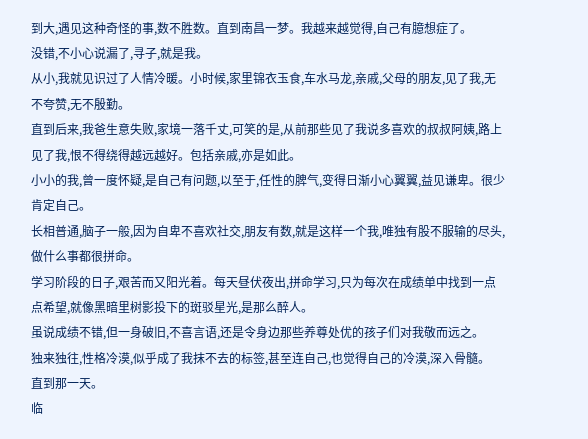到大,遇见这种奇怪的事,数不胜数。直到南昌一梦。我越来越觉得,自己有臆想症了。
没错,不小心说漏了,寻子,就是我。
从小,我就见识过了人情冷暖。小时候,家里锦衣玉食,车水马龙,亲戚,父母的朋友,见了我,无不夸赞,无不殷勤。
直到后来,我爸生意失败,家境一落千丈,可笑的是,从前那些见了我说多喜欢的叔叔阿姨,路上见了我,恨不得绕得越远越好。包括亲戚,亦是如此。
小小的我,曾一度怀疑,是自己有问题,以至于,任性的脾气,变得日渐小心翼翼,益见谦卑。很少肯定自己。
长相普通,脑子一般,因为自卑不喜欢社交,朋友有数,就是这样一个我,唯独有股不服输的尽头,做什么事都很拼命。
学习阶段的日子,艰苦而又阳光着。每天昼伏夜出,拼命学习,只为每次在成绩单中找到一点点希望,就像黑暗里树影投下的斑驳星光,是那么醉人。
虽说成绩不错,但一身破旧,不喜言语,还是令身边那些养尊处优的孩子们对我敬而远之。
独来独往,性格冷漠,似乎成了我抹不去的标签,甚至连自己,也觉得自己的冷漠,深入骨髓。
直到那一天。
临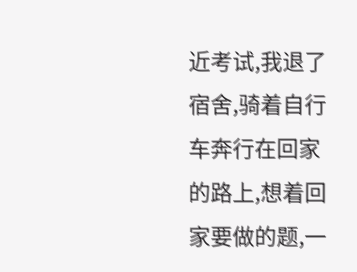近考试,我退了宿舍,骑着自行车奔行在回家的路上,想着回家要做的题,一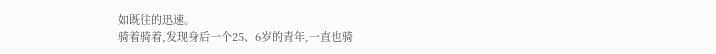如既往的迅速。
骑着骑着,发现身后一个25、6岁的青年,一直也骑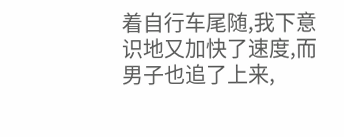着自行车尾随,我下意识地又加快了速度,而男子也追了上来,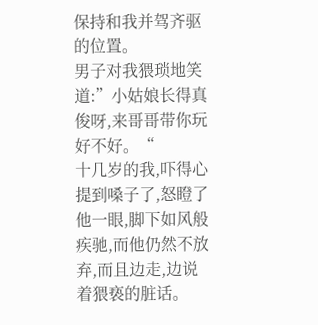保持和我并驾齐驱的位置。
男子对我猥琐地笑道:”小姑娘长得真俊呀,来哥哥带你玩好不好。“
十几岁的我,吓得心提到嗓子了,怒瞪了他一眼,脚下如风般疾驰,而他仍然不放弃,而且边走,边说着猥亵的脏话。